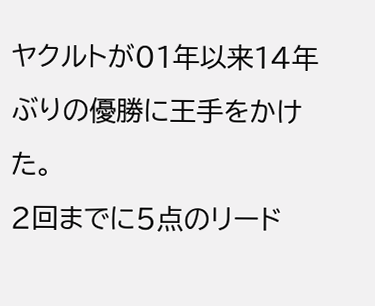ヤクルトが01年以来14年ぶりの優勝に王手をかけた。
2回までに5点のリード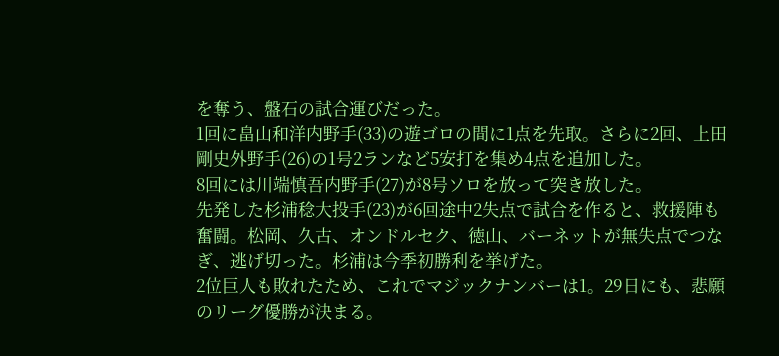を奪う、盤石の試合運びだった。
1回に畠山和洋内野手(33)の遊ゴロの間に1点を先取。さらに2回、上田剛史外野手(26)の1号2ランなど5安打を集め4点を追加した。
8回には川端慎吾内野手(27)が8号ソロを放って突き放した。
先発した杉浦稔大投手(23)が6回途中2失点で試合を作ると、救援陣も奮闘。松岡、久古、オンドルセク、徳山、バーネットが無失点でつなぎ、逃げ切った。杉浦は今季初勝利を挙げた。
2位巨人も敗れたため、これでマジックナンバーは1。29日にも、悲願のリーグ優勝が決まる。